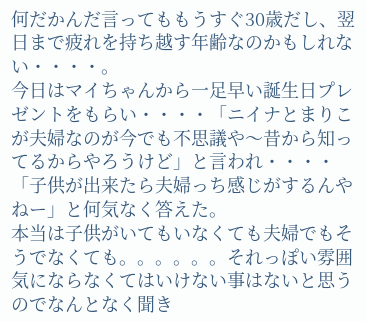何だかんだ言ってももうすぐ30歳だし、翌日まで疲れを持ち越す年齢なのかもしれない・・・・。
今日はマイちゃんから一足早い誕生日プレゼントをもらい・・・・「ニイナとまりこが夫婦なのが今でも不思議や〜昔から知ってるからやろうけど」と言われ・・・・「子供が出来たら夫婦っち感じがするんやねー」と何気なく答えた。
本当は子供がいてもいなくても夫婦でもそうでなくても。。。。。。それっぽい雰囲気にならなくてはいけない事はないと思うのでなんとなく聞き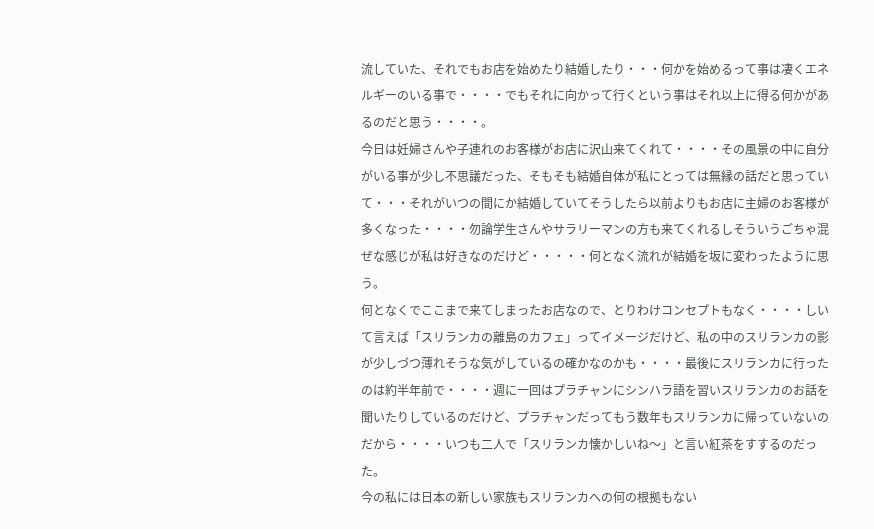流していた、それでもお店を始めたり結婚したり・・・何かを始めるって事は凄くエネルギーのいる事で・・・・でもそれに向かって行くという事はそれ以上に得る何かがあるのだと思う・・・・。
今日は妊婦さんや子連れのお客様がお店に沢山来てくれて・・・・その風景の中に自分がいる事が少し不思議だった、そもそも結婚自体が私にとっては無縁の話だと思っていて・・・それがいつの間にか結婚していてそうしたら以前よりもお店に主婦のお客様が多くなった・・・・勿論学生さんやサラリーマンの方も来てくれるしそういうごちゃ混ぜな感じが私は好きなのだけど・・・・・何となく流れが結婚を坂に変わったように思う。
何となくでここまで来てしまったお店なので、とりわけコンセプトもなく・・・・しいて言えば「スリランカの離島のカフェ」ってイメージだけど、私の中のスリランカの影が少しづつ薄れそうな気がしているの確かなのかも・・・・最後にスリランカに行ったのは約半年前で・・・・週に一回はプラチャンにシンハラ語を習いスリランカのお話を聞いたりしているのだけど、プラチャンだってもう数年もスリランカに帰っていないのだから・・・・いつも二人で「スリランカ懐かしいね〜」と言い紅茶をすするのだった。
今の私には日本の新しい家族もスリランカへの何の根拠もない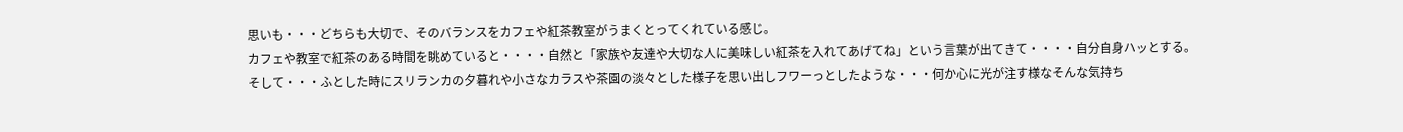思いも・・・どちらも大切で、そのバランスをカフェや紅茶教室がうまくとってくれている感じ。
カフェや教室で紅茶のある時間を眺めていると・・・・自然と「家族や友達や大切な人に美味しい紅茶を入れてあげてね」という言葉が出てきて・・・・自分自身ハッとする。
そして・・・ふとした時にスリランカの夕暮れや小さなカラスや茶園の淡々とした様子を思い出しフワーっとしたような・・・何か心に光が注す様なそんな気持ち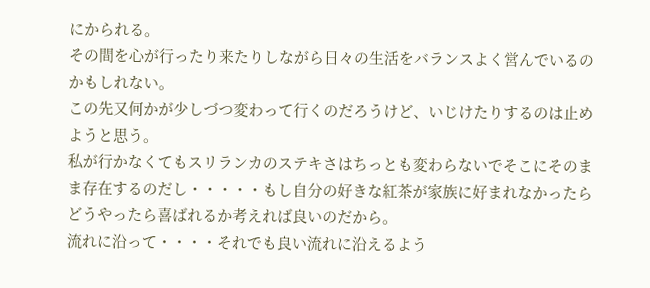にかられる。
その間を心が行ったり来たりしながら日々の生活をバランスよく営んでいるのかもしれない。
この先又何かが少しづつ変わって行くのだろうけど、いじけたりするのは止めようと思う。
私が行かなくてもスリランカのステキさはちっとも変わらないでそこにそのまま存在するのだし・・・・・もし自分の好きな紅茶が家族に好まれなかったらどうやったら喜ばれるか考えれば良いのだから。
流れに沿って・・・・それでも良い流れに沿えるよう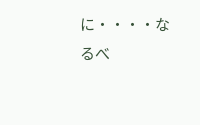に・・・・なるべ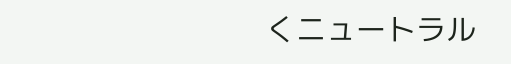くニュートラル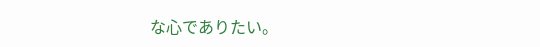な心でありたい。